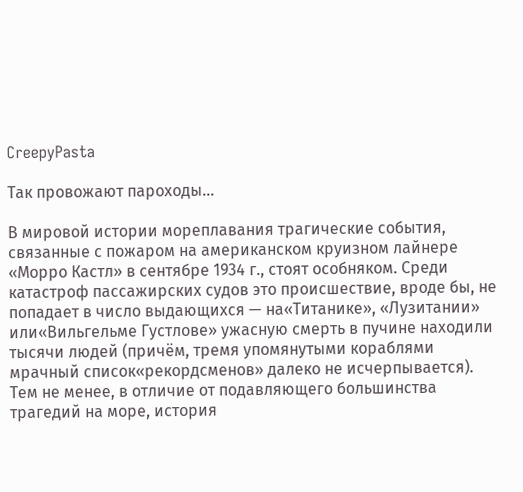CreepyPasta

Так провожают пароходы…

В мировой истории мореплавания трагические события, связанные с пожаром на американском круизном лайнере «Морро Кастл» в сентябре 1934 г., стоят особняком. Среди катастроф пассажирских судов это происшествие, вроде бы, не попадает в число выдающихся — на«Титанике», «Лузитании» или«Вильгельме Густлове» ужасную смерть в пучине находили тысячи людей (причём, тремя упомянутыми кораблями мрачный список«рекордсменов» далеко не исчерпывается). Тем не менее, в отличие от подавляющего большинства трагедий на море, история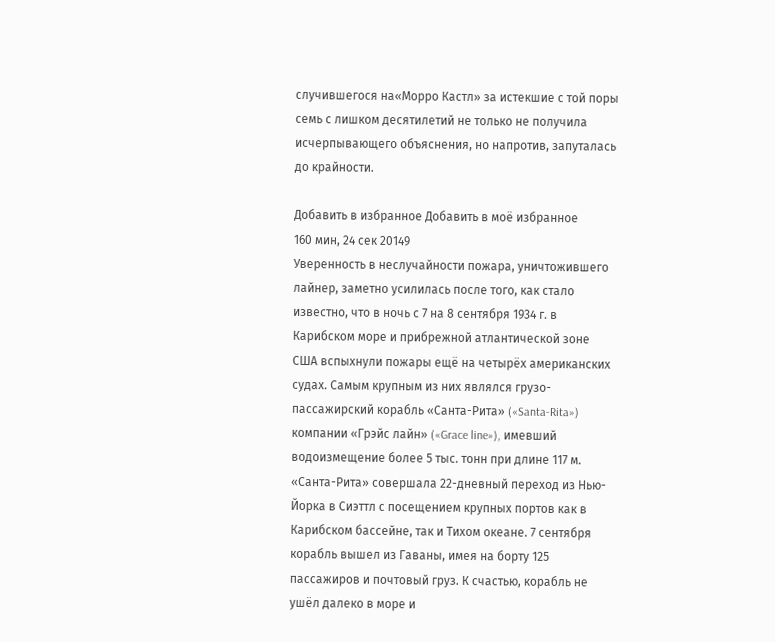случившегося на«Морро Кастл» за истекшие с той поры семь с лишком десятилетий не только не получила исчерпывающего объяснения, но напротив, запуталась до крайности.

Добавить в избранное Добавить в моё избранное
160 мин, 24 сек 20149
Уверенность в неслучайности пожара, уничтожившего лайнер, заметно усилилась после того, как стало известно, что в ночь с 7 на 8 сентября 1934 г. в Карибском море и прибрежной атлантической зоне США вспыхнули пожары ещё на четырёх американских судах. Самым крупным из них являлся грузо-пассажирский корабль «Санта-Рита» («Santa-Rita») компании «Грэйс лайн» («Grace line»), имевший водоизмещение более 5 тыс. тонн при длине 117 м. «Санта-Рита» совершала 22-дневный переход из Нью-Йорка в Сиэттл с посещением крупных портов как в Карибском бассейне, так и Тихом океане. 7 сентября корабль вышел из Гаваны, имея на борту 125 пассажиров и почтовый груз. К счастью, корабль не ушёл далеко в море и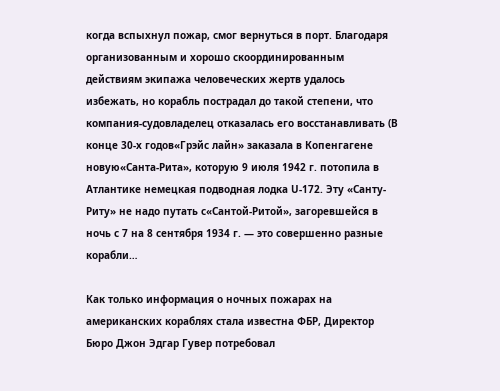когда вспыхнул пожар, смог вернуться в порт. Благодаря организованным и хорошо скоординированным действиям экипажа человеческих жертв удалось избежать, но корабль пострадал до такой степени, что компания-судовладелец отказалась его восстанавливать (В конце 30-х годов«Грэйс лайн» заказала в Копенгагене новую«Санта-Рита», которую 9 июля 1942 г. потопила в Атлантике немецкая подводная лодка U-172. Эту «Санту-Риту» не надо путать с«Сантой-Ритой», загоревшейся в ночь с 7 на 8 сентября 1934 г. — это совершенно разные корабли…

Как только информация о ночных пожарах на американских кораблях стала известна ФБР, Директор Бюро Джон Эдгар Гувер потребовал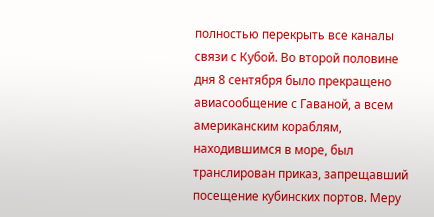полностью перекрыть все каналы связи с Кубой. Во второй половине дня 8 сентября было прекращено авиасообщение с Гаваной, а всем американским кораблям, находившимся в море, был транслирован приказ, запрещавший посещение кубинских портов. Меру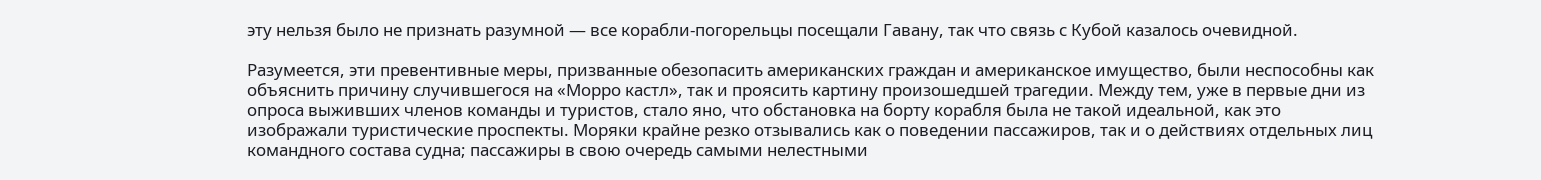эту нельзя было не признать разумной — все корабли-погорельцы посещали Гавану, так что связь с Кубой казалось очевидной.

Разумеется, эти превентивные меры, призванные обезопасить американских граждан и американское имущество, были неспособны как объяснить причину случившегося на «Морро кастл», так и проясить картину произошедшей трагедии. Между тем, уже в первые дни из опроса выживших членов команды и туристов, стало яно, что обстановка на борту корабля была не такой идеальной, как это изображали туристические проспекты. Моряки крайне резко отзывались как о поведении пассажиров, так и о действиях отдельных лиц командного состава судна; пассажиры в свою очередь самыми нелестными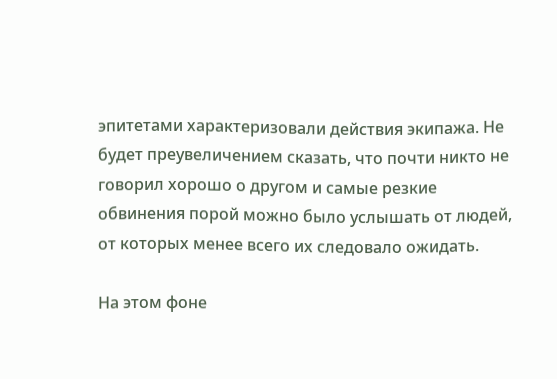эпитетами характеризовали действия экипажа. Не будет преувеличением сказать, что почти никто не говорил хорошо о другом и самые резкие обвинения порой можно было услышать от людей, от которых менее всего их следовало ожидать.

На этом фоне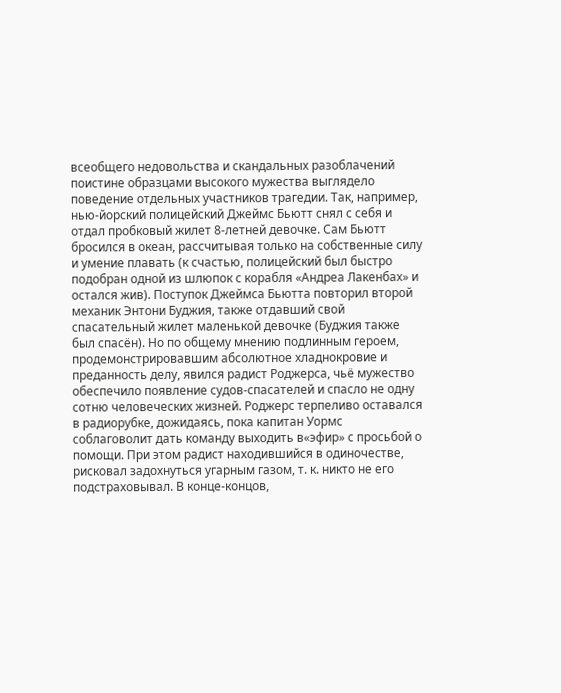всеобщего недовольства и скандальных разоблачений поистине образцами высокого мужества выглядело поведение отдельных участников трагедии. Так, например, нью-йорский полицейский Джеймс Бьютт снял с себя и отдал пробковый жилет 8-летней девочке. Сам Бьютт бросился в океан, рассчитывая только на собственные силу и умение плавать (к счастью, полицейский был быстро подобран одной из шлюпок с корабля «Андреа Лакенбах» и остался жив). Поступок Джеймса Бьютта повторил второй механик Энтони Буджия, также отдавший свой спасательный жилет маленькой девочке (Буджия также был спасён). Но по общему мнению подлинным героем, продемонстрировавшим абсолютное хладнокровие и преданность делу, явился радист Роджерса, чьё мужество обеспечило появление судов-спасателей и спасло не одну сотню человеческих жизней. Роджерс терпеливо оставался в радиорубке, дожидаясь, пока капитан Уормс соблаговолит дать команду выходить в«эфир» с просьбой о помощи. При этом радист находившийся в одиночестве, рисковал задохнуться угарным газом, т. к. никто не его подстраховывал. В конце-концов,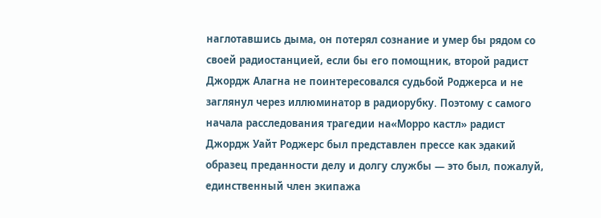наглотавшись дыма, он потерял сознание и умер бы рядом со своей радиостанцией, если бы его помощник, второй радист Джордж Алагна не поинтересовался судьбой Роджерса и не заглянул через иллюминатор в радиорубку. Поэтому с самого начала расследования трагедии на«Морро кастл» радист Джордж Уайт Роджерс был представлен прессе как эдакий образец преданности делу и долгу службы — это был, пожалуй, единственный член экипажа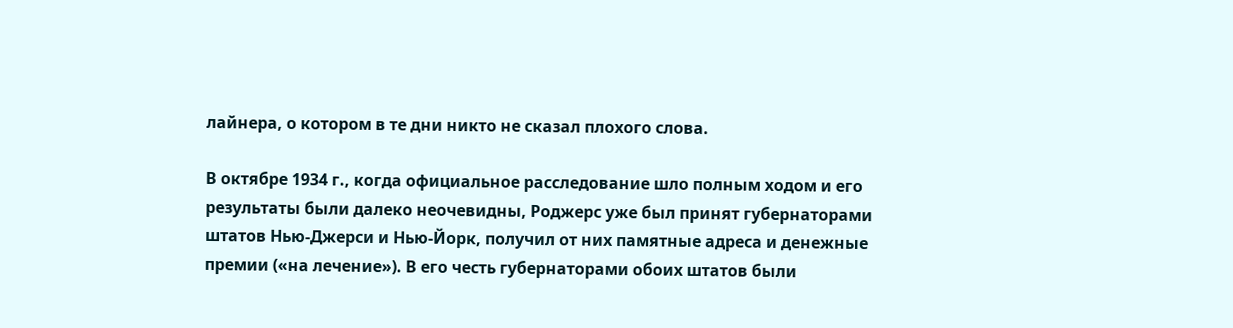лайнера, о котором в те дни никто не сказал плохого слова.

В октябре 1934 г., когда официальное расследование шло полным ходом и его результаты были далеко неочевидны, Роджерс уже был принят губернаторами штатов Нью-Джерси и Нью-Йорк, получил от них памятные адреса и денежные премии («на лечение»). В его честь губернаторами обоих штатов были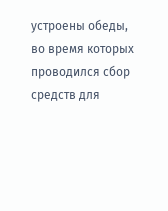устроены обеды, во время которых проводился сбор средств для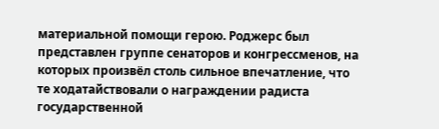материальной помощи герою. Роджерс был представлен группе сенаторов и конгрессменов, на которых произвёл столь сильное впечатление, что те ходатайствовали о награждении радиста государственной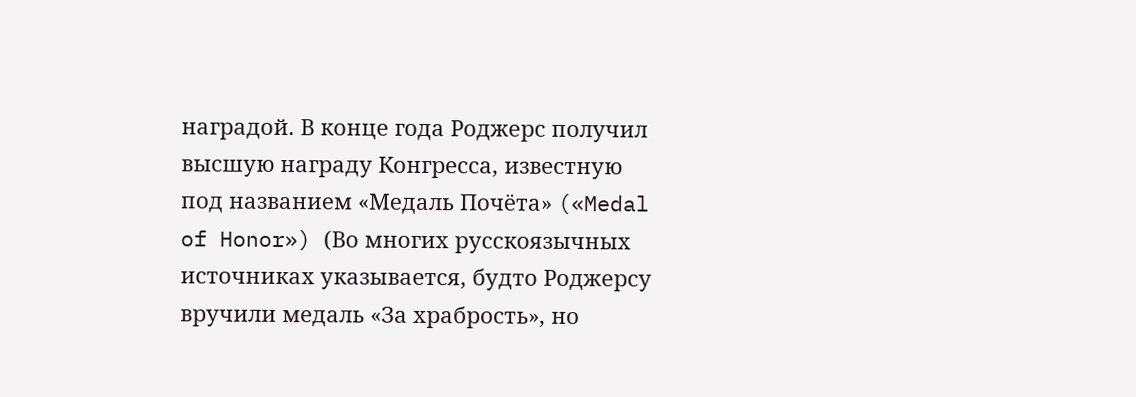наградой. В конце года Роджерс получил высшую награду Конгресса, известную под названием «Медаль Почёта» («Medal of Honor») (Во многих русскоязычных источниках указывается, будто Роджерсу вручили медаль «За храбрость», но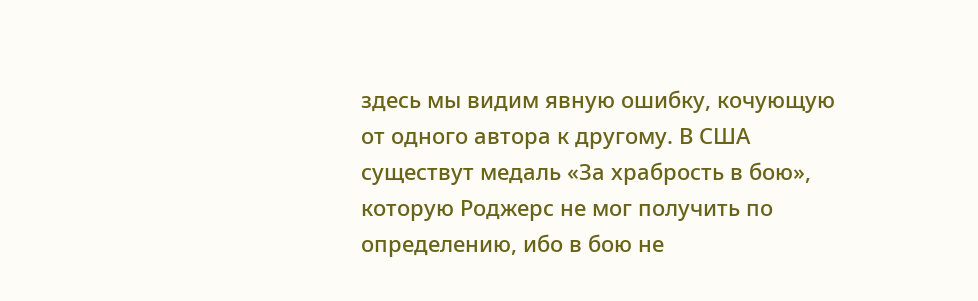здесь мы видим явную ошибку, кочующую от одного автора к другому. В США существут медаль «За храбрость в бою», которую Роджерс не мог получить по определению, ибо в бою не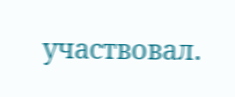участвовал.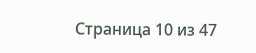Страница 10 из 47